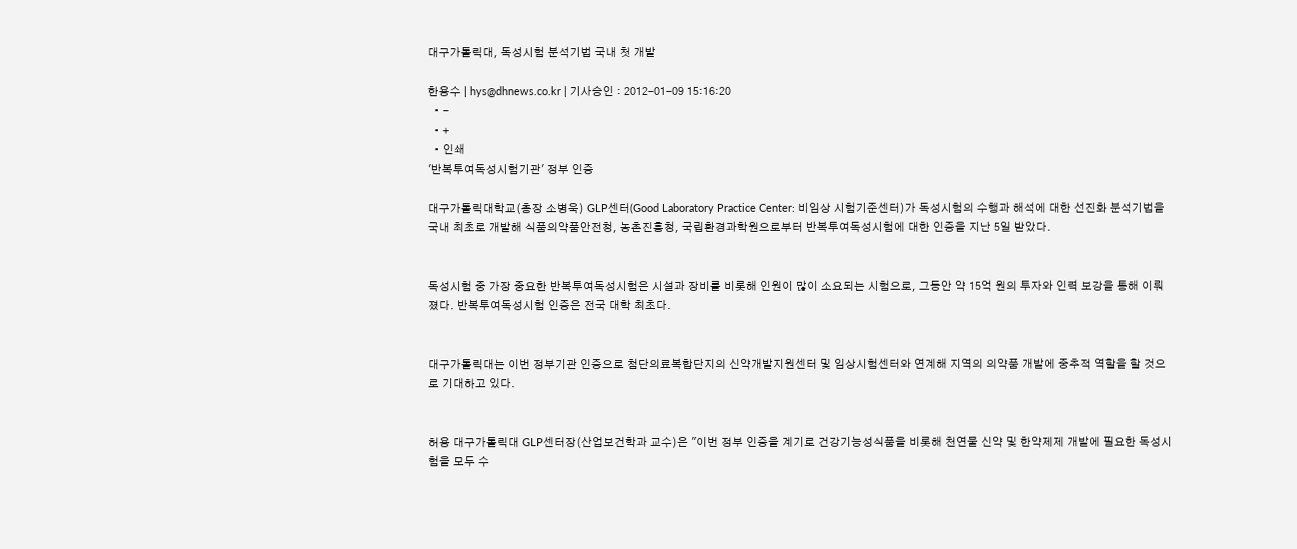대구가톨릭대, 독성시험 분석기법 국내 첫 개발

한용수 | hys@dhnews.co.kr | 기사승인 : 2012-01-09 15:16:20
  • -
  • +
  • 인쇄
'반복투여독성시험기관' 정부 인증

대구가톨릭대학교(총장 소병욱) GLP센터(Good Laboratory Practice Center: 비임상 시험기준센터)가 독성시험의 수행과 해석에 대한 선진화 분석기법을 국내 최초로 개발해 식품의약품안전청, 농촌진흥청, 국립환경과학원으로부터 반복투여독성시험에 대한 인증을 지난 5일 받았다.


독성시험 중 가장 중요한 반복투여독성시험은 시설과 장비를 비롯해 인원이 많이 소요되는 시험으로, 그동안 약 15억 원의 투자와 인력 보강을 통해 이뤄졌다. 반복투여독성시험 인증은 전국 대학 최초다.


대구가톨릭대는 이번 정부기관 인증으로 첨단의료복합단지의 신약개발지원센터 및 임상시험센터와 연계해 지역의 의약품 개발에 중추적 역할을 할 것으로 기대하고 있다.


허용 대구가톨릭대 GLP센터장(산업보건학과 교수)은 "이번 정부 인증을 계기로 건강기능성식품을 비롯해 천연물 신약 및 한약제제 개발에 필요한 독성시험을 모두 수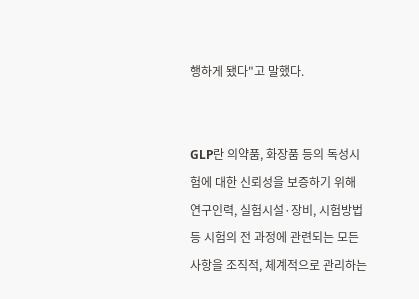행하게 됐다"고 말했다.


GLP란 의약품, 화장품 등의 독성시험에 대한 신뢰성을 보증하기 위해 연구인력, 실험시설·장비, 시험방법 등 시험의 전 과정에 관련되는 모든 사항을 조직적, 체계적으로 관리하는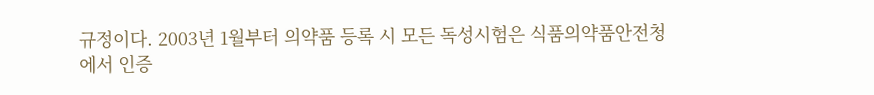규정이다. 2003년 1월부터 의약품 등록 시 모든 독성시험은 식품의약품안전청에서 인증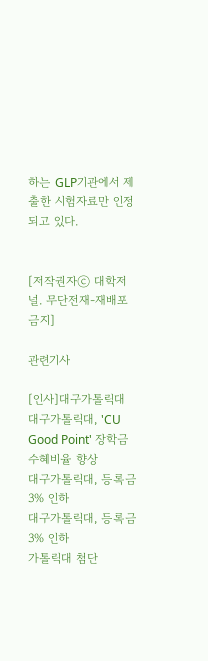하는 GLP기관에서 제출한 시험자료만 인정되고 있다.


[저작권자ⓒ 대학저널. 무단전재-재배포 금지]

관련기사

[인사]대구가톨릭대
대구가톨릭대, 'CU Good Point' 장학금 수혜비율 향상
대구가톨릭대, 등록금 3% 인하
대구가톨릭대, 등록금 3% 인하
가톨릭대 첨단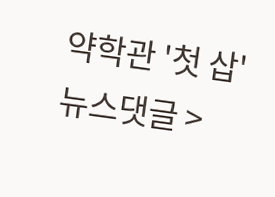약학관 '첫 삽'
뉴스댓글 >